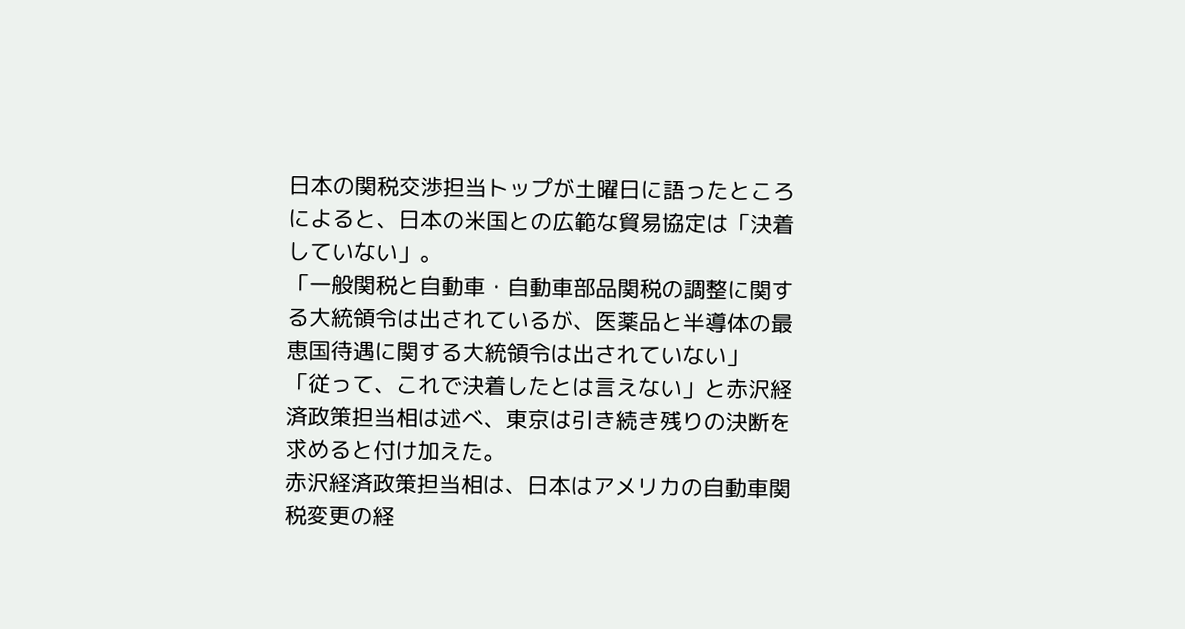日本の関税交渉担当トップが土曜日に語ったところによると、日本の米国との広範な貿易協定は「決着していない」。
「一般関税と自動車・自動車部品関税の調整に関する大統領令は出されているが、医薬品と半導体の最恵国待遇に関する大統領令は出されていない」
「従って、これで決着したとは言えない」と赤沢経済政策担当相は述べ、東京は引き続き残りの決断を求めると付け加えた。
赤沢経済政策担当相は、日本はアメリカの自動車関税変更の経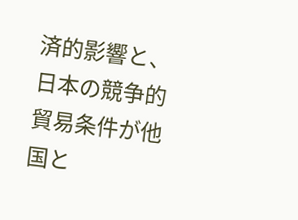済的影響と、日本の競争的貿易条件が他国と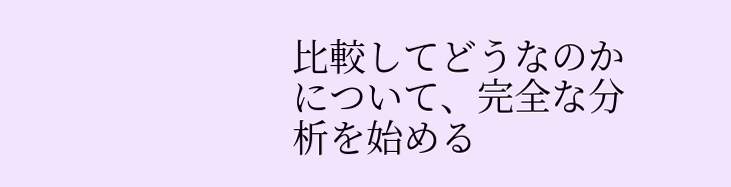比較してどうなのかについて、完全な分析を始める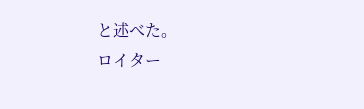と述べた。
ロイター